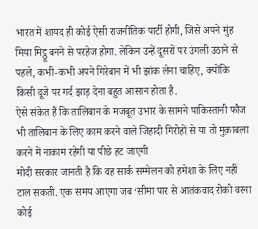भारत में शायद ही कोई ऐसी राजनीतिक पार्टी होगी, जिसे अपने मुंह मिया मिट्ठू बनने से परहेज होगा. लेकिन उन्हें दूसरों पर उंगली उठाने से पहले, कभी-कभी अपने गिरेबान में भी झांक लेना चाहिए, क्योंकि किसी दूजे पर गर्द झाड़ देना बहुत आसान होता है.
ऐसे संकेत हैं कि तालिबान के मजबूत उभार के सामने पाकिस्तानी फौज भी तालिबान के लिए काम करने वाले जिहादी गिरोहों से या तो मुक़ाबला करने में नाकाम रहेगी या पीछे हट जाएगी
मोदी सरकार जानती है कि वह सार्क सम्मेलन को हमेशा के लिए नहीं टाल सकती. एक समय आएगा जब‘सीमा पार से आतंकवाद रोको वरना कोई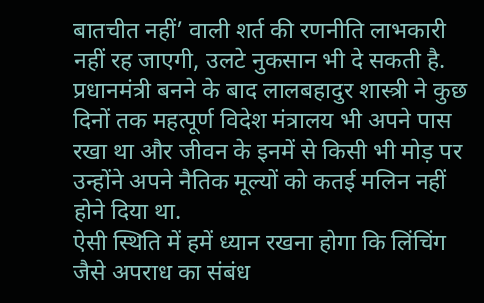बातचीत नहीं’ वाली शर्त की रणनीति लाभकारी नहीं रह जाएगी, उलटे नुकसान भी दे सकती है.
प्रधानमंत्री बनने के बाद लालबहादुर शास्त्री ने कुछ दिनों तक महत्पूर्ण विदेश मंत्रालय भी अपने पास रखा था और जीवन के इनमें से किसी भी मोड़ पर उन्होंने अपने नैतिक मूल्यों को कतई मलिन नहीं होने दिया था.
ऐसी स्थिति में हमें ध्यान रखना होगा कि लिंचिंग जैसे अपराध का संबंध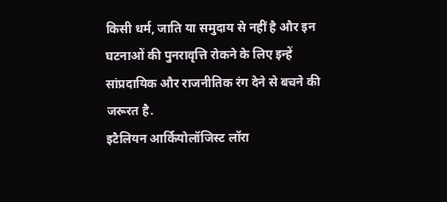किसी धर्म, जाति या समुदाय से नहीं है और इन घटनाओं की पुनरावृत्ति रोकने के लिए इन्हें सांप्रदायिक और राजनीतिक रंग देने से बचने की जरूरत है.
इटैलियन आर्कियोलॉजिस्ट लॉरा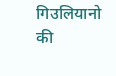गिउलियानो की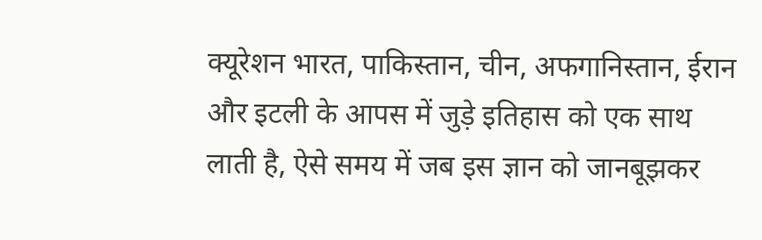क्यूरेशन भारत, पाकिस्तान, चीन, अफगानिस्तान, ईरान और इटली के आपस में जुड़े इतिहास को एक साथ लाती है, ऐसे समय में जब इस ज्ञान को जानबूझकर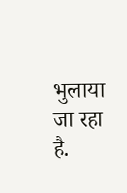भुलाया जा रहा है.